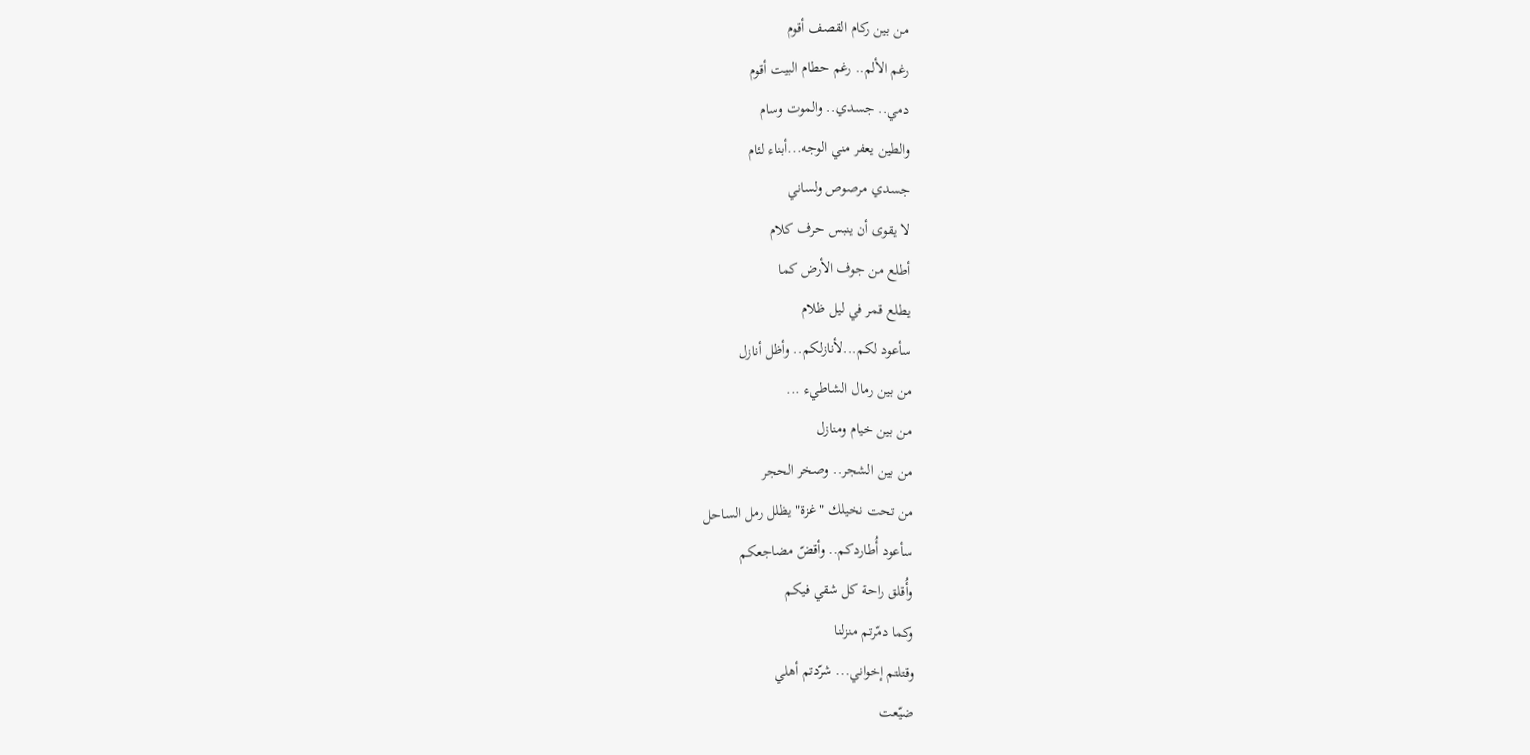من بين ركام القصف أقوم
رغم الألم.. رغم حطام البيت أقوم
دمي.. جسدي.. والموت وسام
والطين يعفر مني الوجه...أبناء لئام
جسدي مرصوص ولساني
لا يقوى أن ينبس حرف كلام
أطلع من جوف الأرض كما
يطلع قمر في ليل ظلام
سأعود لكم...لأنازلكم.. وأظل أنازل
من بين رمال الشاطيء ...
من بين خيام ومنازل
من بين الشجر.. وصخر الحجر
من تحت نخيلك "غزة" يظلل رمل الساحل
سأعود أُطاردكم.. وأقضّ مضاجعكم
وأُقلق راحة كل شقي فيكم
وكما دمّرتم منزلنا
وقتلتم إخواني... شرّدتم أهلي
ضيّعت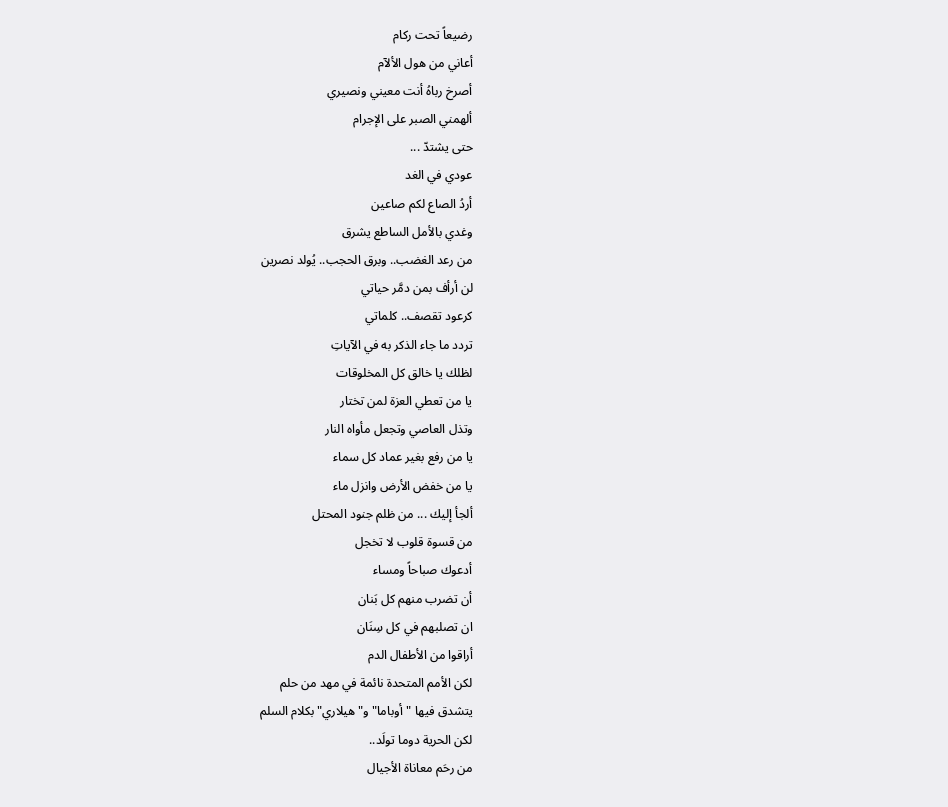رضيعاً تحت ركام
أعاني من هول الألآم
أصرخ رباهُ أنت معيني ونصيري
ألهمني الصبر على الإجرام
حتى يشتدّ ...
عودي في الغد
أردُ الصاع لكم صاعين
وغدي بالأمل الساطع يشرق
من رعد الغضب.. وبرق الحجب.. يُولد نصرين
لن أرأف بمن دمَّر حياتي
كرعود تقصف.. كلماتي
تردد ما جاء الذكر به في الآياتِ
لظلك يا خالق كل المخلوقات
يا من تعطي العزة لمن تختار
وتذل العاصي وتجعل مأواه النار
يا من رفع بغير عماد كل سماء
يا من خفض الأرض وانزل ماء
ألجأ إليك ... من ظلم جنود المحتل
من قسوة قلوب لا تخجل
أدعوك صباحاً ومساء
أن تضرب منهم كل بَنان
ان تصلبهم في كل سِنَان
أراقوا من الأطفال الدم
لكن الأمم المتحدة نائمة في مهد من حلم
يتشدق فيها "أوباما" و"هيلاري" بكلام السلم
لكن الحرية دوما تولَد..
من رحَم معاناة الأجيال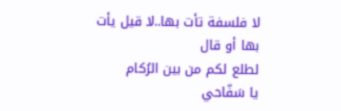لا فلسفة تأت بها..لا قيل يأت بها أو قال
لطلع لكم من بين الرُكام
يا سَفّاحي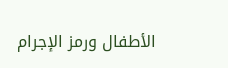الأطفال ورمز الإجرام